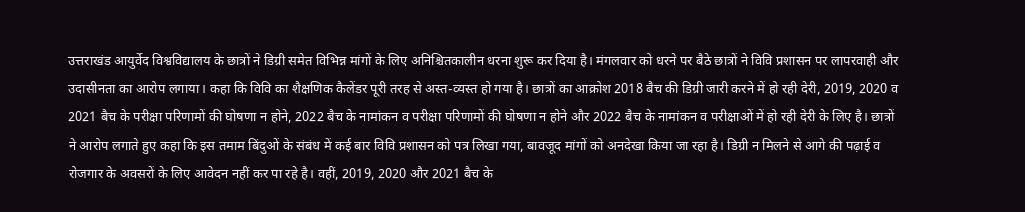उत्तराखंड आयुर्वेद विश्वविद्यालय के छात्रों ने डिग्री समेत विभिन्न मांगों के लिए अनिश्चितकालीन धरना शुरू कर दिया है। मंगलवार को धरने पर बैठे छात्रों ने विवि प्रशासन पर लापरवाही और उदासीनता का आरोप लगाया। कहा कि विवि का शैक्षणिक कैलेंडर पूरी तरह से अस्त-व्यस्त हो गया है। छात्रों का आक्रोश 2018 बैच की डिग्री जारी करने में हो रही देरी, 2019, 2020 व 2021 बैच के परीक्षा परिणामों की घोषणा न होने, 2022 बैच के नामांकन व परीक्षा परिणामों की घोषणा न होने और 2022 बैच के नामांकन व परीक्षाओं में हो रही देरी के लिए है। छात्रों ने आरोप लगाते हुए कहा कि इस तमाम बिंदुओं के संबंध में कई बार विवि प्रशासन को पत्र लिखा गया, बावजूद मांगों को अनदेखा किया जा रहा है। डिग्री न मिलने से आगे की पढ़ाई व रोजगार के अवसरों के लिए आवेदन नहीं कर पा रहे है। वहीं, 2019, 2020 और 2021 बैच के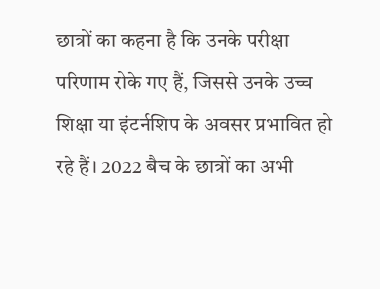छात्रों का कहना है कि उनके परीक्षा परिणाम रोके गए हैं, जिससे उनके उच्च शिक्षा या इंटर्नशिप के अवसर प्रभावित हो रहे हैं। 2022 बैच के छात्रों का अभी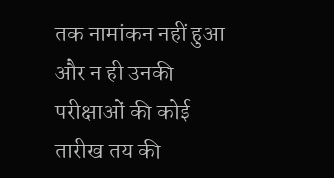तक नामांकन नहीं हुआ और न ही उनकी परीक्षाओं की कोई तारीख तय की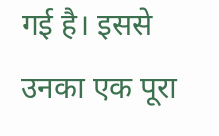गई है। इससे उनका एक पूरा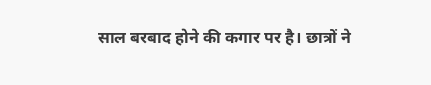साल बरबाद होने की कगार पर है। छात्रों ने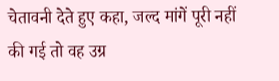चेतावनी देते हुए कहा, जल्द मांगें पूरी नहीं की गई तो वह उग्र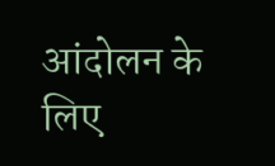आंदोलन के लिए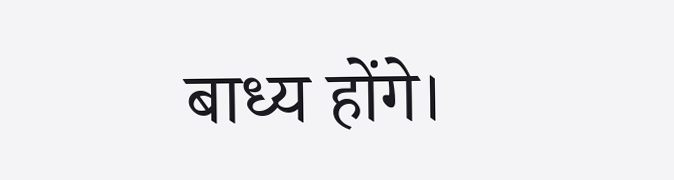बाध्य होंगे।